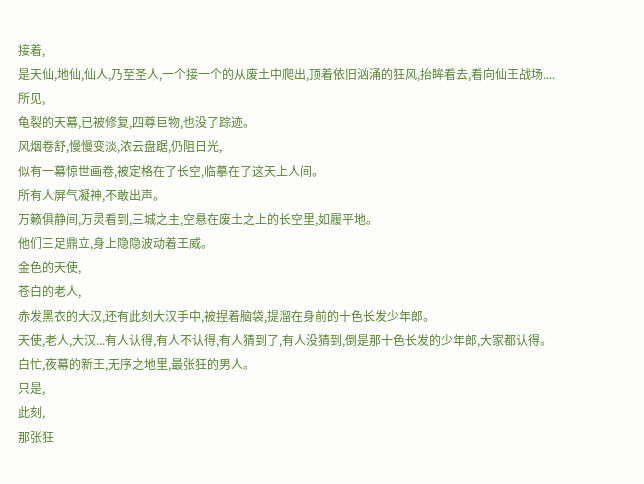接着,
是天仙,地仙,仙人,乃至圣人,一个接一个的从废土中爬出,顶着依旧汹涌的狂风,抬眸看去,看向仙王战场....
所见,
龟裂的天幕,已被修复,四尊巨物,也没了踪迹。
风烟卷舒,慢慢变淡,浓云盘踞,仍阻日光,
似有一幕惊世画卷,被定格在了长空,临摹在了这天上人间。
所有人屏气凝神,不敢出声。
万籁俱静间,万灵看到,三城之主,空悬在废土之上的长空里,如履平地。
他们三足鼎立,身上隐隐波动着王威。
金色的天使,
苍白的老人,
赤发黑衣的大汉,还有此刻大汉手中,被捏着脑袋,提溜在身前的十色长发少年郎。
天使,老人,大汉...有人认得,有人不认得,有人猜到了,有人没猜到,倒是那十色长发的少年郎,大家都认得。
白忙,夜幕的新王,无序之地里,最张狂的男人。
只是,
此刻,
那张狂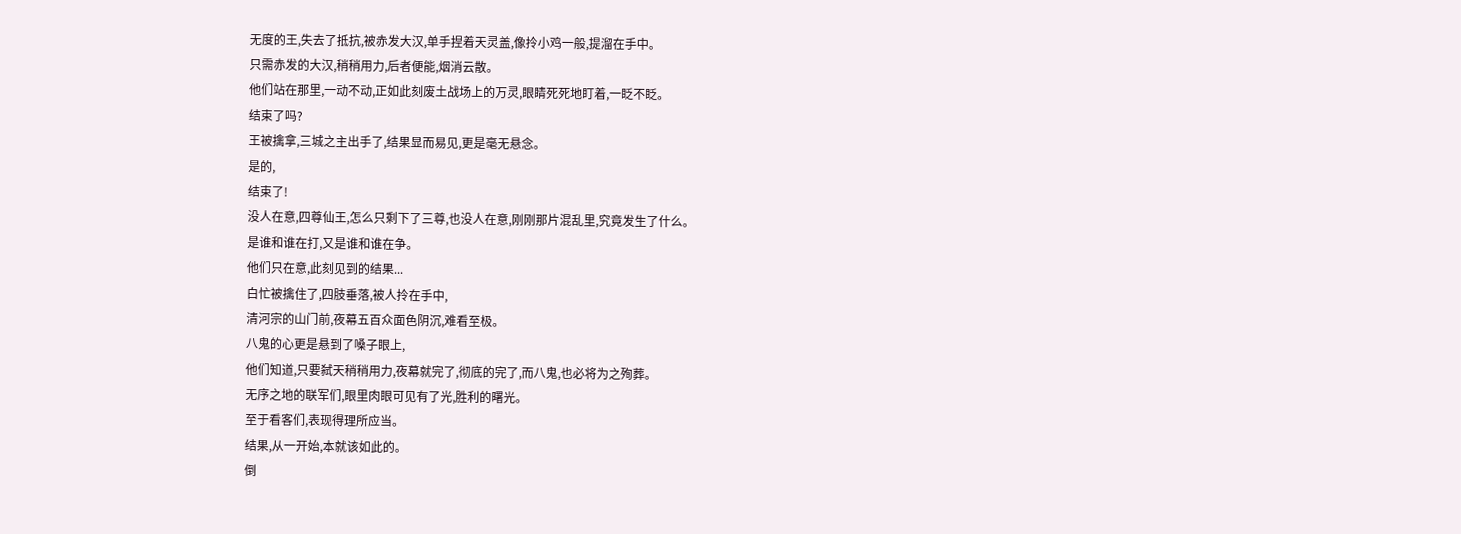无度的王,失去了抵抗,被赤发大汉,单手捏着天灵盖,像拎小鸡一般,提溜在手中。
只需赤发的大汉,稍稍用力,后者便能,烟消云散。
他们站在那里,一动不动,正如此刻废土战场上的万灵,眼睛死死地盯着,一眨不眨。
结束了吗?
王被擒拿,三城之主出手了,结果显而易见,更是毫无悬念。
是的,
结束了!
没人在意,四尊仙王,怎么只剩下了三尊,也没人在意,刚刚那片混乱里,究竟发生了什么。
是谁和谁在打,又是谁和谁在争。
他们只在意,此刻见到的结果...
白忙被擒住了,四肢垂落,被人拎在手中,
清河宗的山门前,夜幕五百众面色阴沉,难看至极。
八鬼的心更是悬到了嗓子眼上,
他们知道,只要弑天稍稍用力,夜幕就完了,彻底的完了,而八鬼,也必将为之殉葬。
无序之地的联军们,眼里肉眼可见有了光,胜利的曙光。
至于看客们,表现得理所应当。
结果,从一开始,本就该如此的。
倒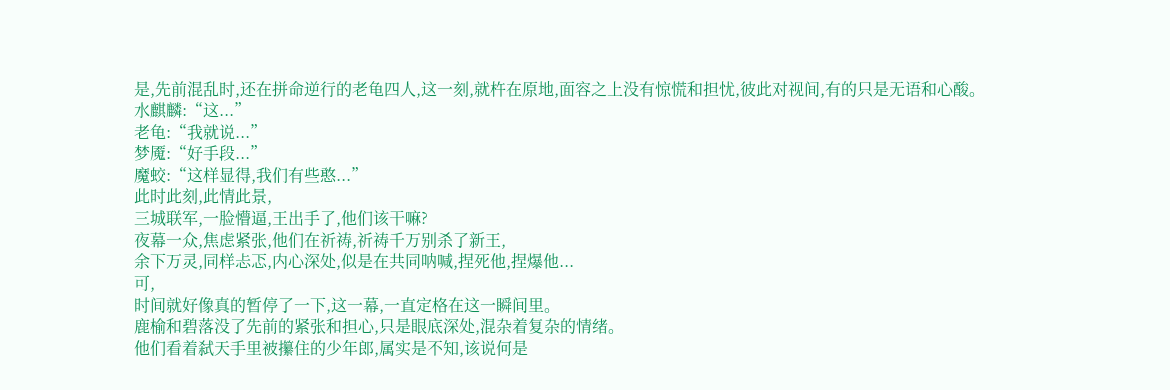是,先前混乱时,还在拼命逆行的老龟四人,这一刻,就杵在原地,面容之上没有惊慌和担忧,彼此对视间,有的只是无语和心酸。
水麒麟:“这...”
老龟:“我就说...”
梦魇:“好手段...”
魔蛟:“这样显得,我们有些憨...”
此时此刻,此情此景,
三城联军,一脸懵逼,王出手了,他们该干嘛?
夜幕一众,焦虑紧张,他们在祈祷,祈祷千万别杀了新王,
余下万灵,同样忐忑,内心深处,似是在共同呐喊,捏死他,捏爆他...
可,
时间就好像真的暂停了一下,这一幕,一直定格在这一瞬间里。
鹿榆和碧落没了先前的紧张和担心,只是眼底深处,混杂着复杂的情绪。
他们看着弑天手里被攥住的少年郎,属实是不知,该说何是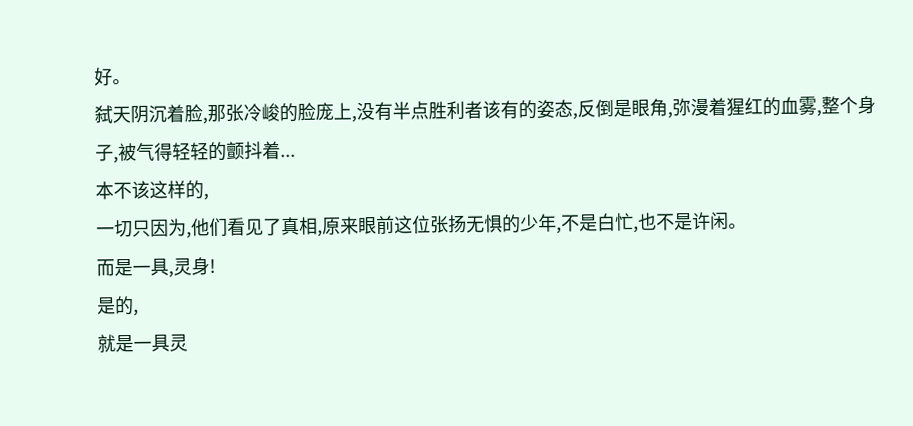好。
弑天阴沉着脸,那张冷峻的脸庞上,没有半点胜利者该有的姿态,反倒是眼角,弥漫着猩红的血雾,整个身子,被气得轻轻的颤抖着...
本不该这样的,
一切只因为,他们看见了真相,原来眼前这位张扬无惧的少年,不是白忙,也不是许闲。
而是一具,灵身!
是的,
就是一具灵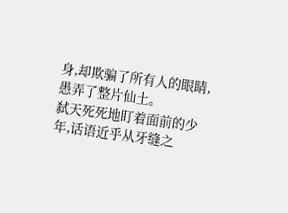身,却欺骗了所有人的眼睛,愚弄了整片仙土。
弑天死死地盯着面前的少年,话语近乎从牙缝之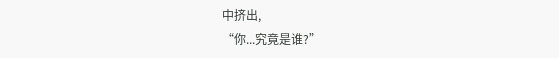中挤出,
“你...究竟是谁?”